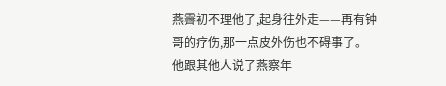燕霽初不理他了,起身往外走——再有钟哥的疗伤,那一点皮外伤也不碍事了。
他跟其他人说了燕察年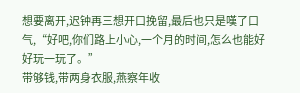想要离开,迟钟再三想开口挽留,最后也只是嘆了口气,“好吧,你们路上小心,一个月的时间,怎么也能好好玩一玩了。”
带够钱,带两身衣服,燕察年收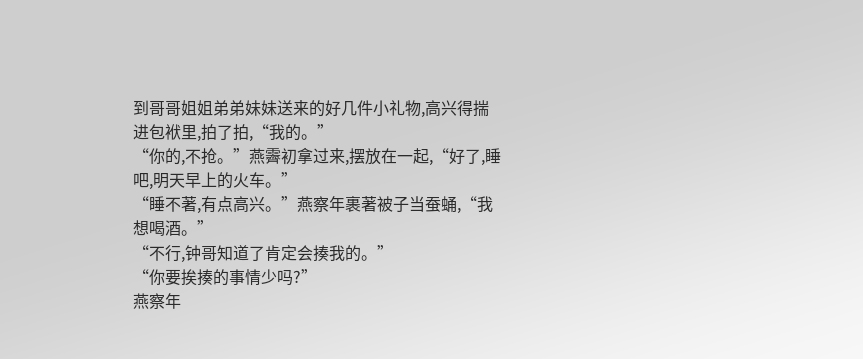到哥哥姐姐弟弟妹妹送来的好几件小礼物,高兴得揣进包袱里,拍了拍,“我的。”
“你的,不抢。”燕霽初拿过来,摆放在一起,“好了,睡吧,明天早上的火车。”
“睡不著,有点高兴。”燕察年裹著被子当蚕蛹,“我想喝酒。”
“不行,钟哥知道了肯定会揍我的。”
“你要挨揍的事情少吗?”
燕察年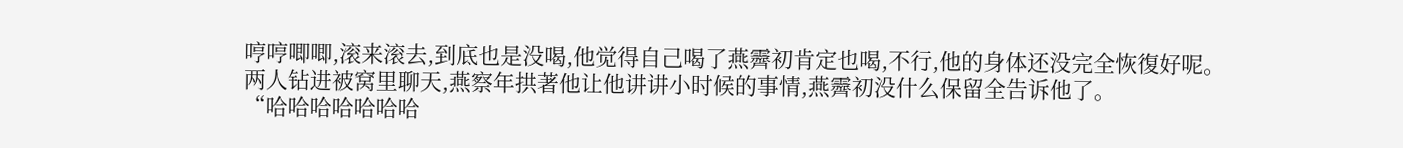哼哼唧唧,滚来滚去,到底也是没喝,他觉得自己喝了燕霽初肯定也喝,不行,他的身体还没完全恢復好呢。
两人钻进被窝里聊天,燕察年拱著他让他讲讲小时候的事情,燕霽初没什么保留全告诉他了。
“哈哈哈哈哈哈哈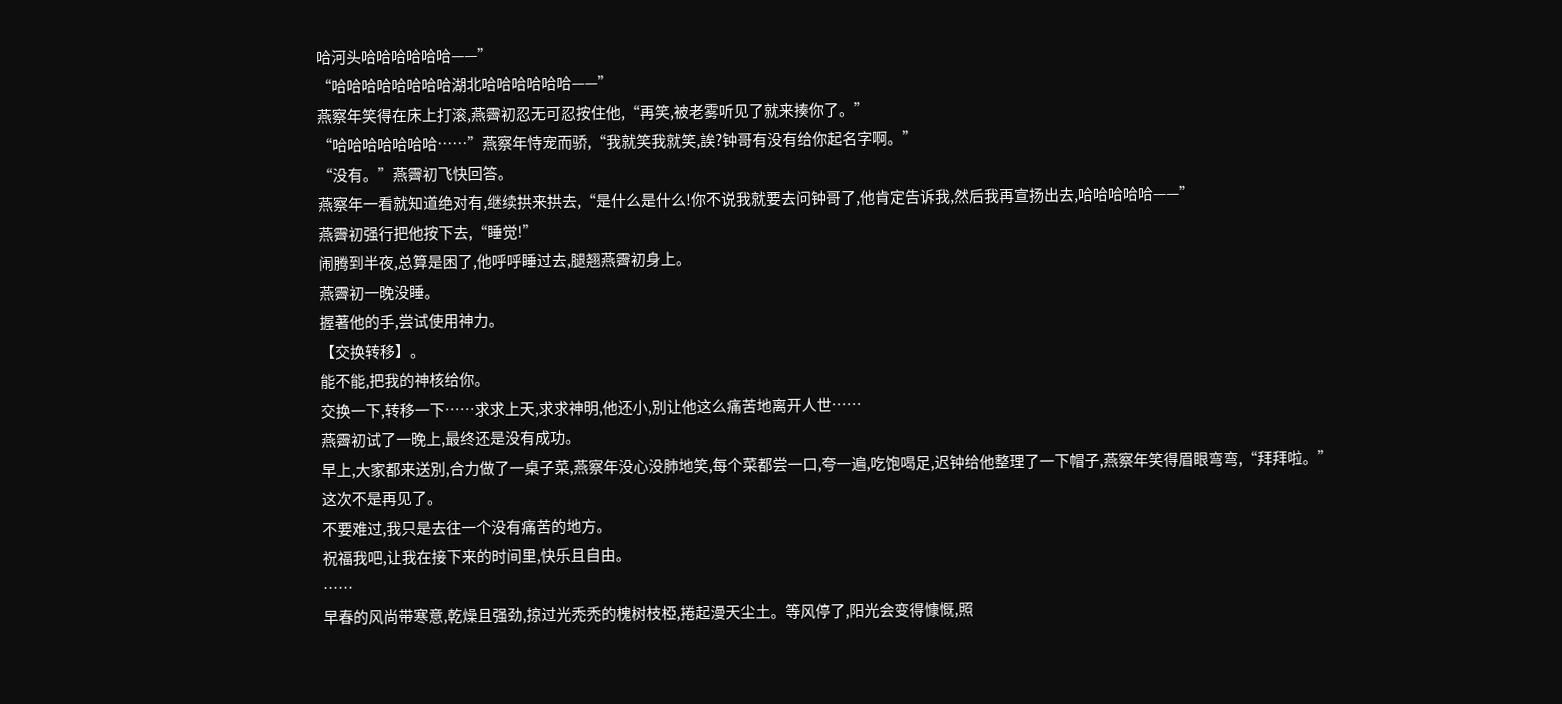哈河头哈哈哈哈哈哈——”
“哈哈哈哈哈哈哈哈湖北哈哈哈哈哈哈——”
燕察年笑得在床上打滚,燕霽初忍无可忍按住他,“再笑,被老雾听见了就来揍你了。”
“哈哈哈哈哈哈哈……”燕察年恃宠而骄,“我就笑我就笑,誒?钟哥有没有给你起名字啊。”
“没有。”燕霽初飞快回答。
燕察年一看就知道绝对有,继续拱来拱去,“是什么是什么!你不说我就要去问钟哥了,他肯定告诉我,然后我再宣扬出去,哈哈哈哈哈——”
燕霽初强行把他按下去,“睡觉!”
闹腾到半夜,总算是困了,他呼呼睡过去,腿翘燕霽初身上。
燕霽初一晚没睡。
握著他的手,尝试使用神力。
【交换转移】。
能不能,把我的神核给你。
交换一下,转移一下……求求上天,求求神明,他还小,別让他这么痛苦地离开人世……
燕霽初试了一晚上,最终还是没有成功。
早上,大家都来送別,合力做了一桌子菜,燕察年没心没肺地笑,每个菜都尝一口,夸一遍,吃饱喝足,迟钟给他整理了一下帽子,燕察年笑得眉眼弯弯,“拜拜啦。”
这次不是再见了。
不要难过,我只是去往一个没有痛苦的地方。
祝福我吧,让我在接下来的时间里,快乐且自由。
……
早春的风尚带寒意,乾燥且强劲,掠过光禿禿的槐树枝椏,捲起漫天尘土。等风停了,阳光会变得慷慨,照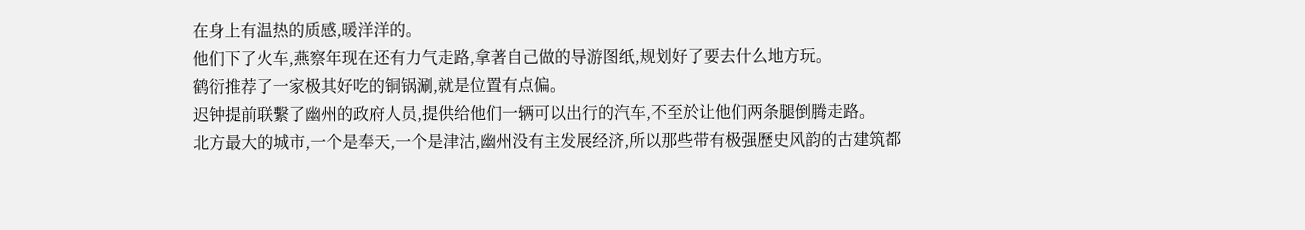在身上有温热的质感,暖洋洋的。
他们下了火车,燕察年现在还有力气走路,拿著自己做的导游图纸,规划好了要去什么地方玩。
鹤衍推荐了一家极其好吃的铜锅涮,就是位置有点偏。
迟钟提前联繫了幽州的政府人员,提供给他们一辆可以出行的汽车,不至於让他们两条腿倒腾走路。
北方最大的城市,一个是奉天,一个是津沽,幽州没有主发展经济,所以那些带有极强歷史风韵的古建筑都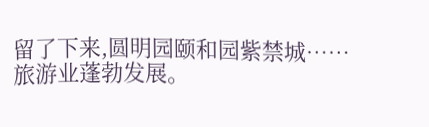留了下来,圆明园颐和园紫禁城……旅游业蓬勃发展。